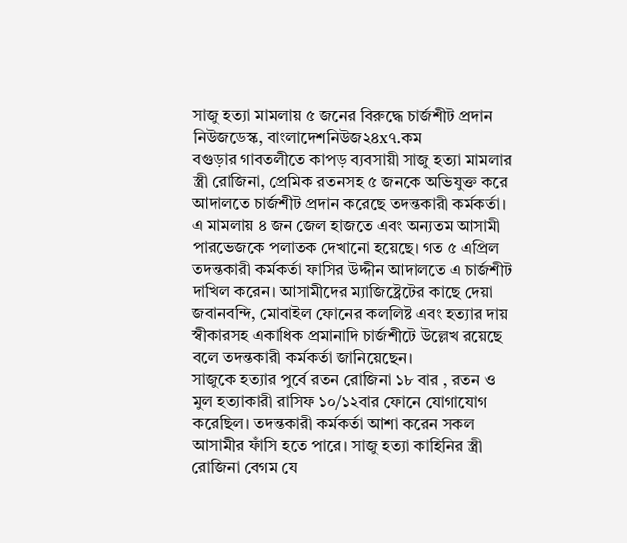সাজু হত্যা মামলায় ৫ জনের বিরুদ্ধে চার্জশীট প্রদান
নিউজডেস্ক, বাংলাদেশনিউজ২৪x৭.কম
বগুড়ার গাবতলীতে কাপড় ব্যবসায়ী সাজু হত্যা মামলার স্ত্রী রোজিনা, প্রেমিক রতনসহ ৫ জনকে অভিযুক্ত করে আদালতে চার্জশীট প্রদান করেছে তদন্তকারী কর্মকর্তা। এ মামলায় ৪ জন জেল হাজতে এবং অন্যতম আসামী পারভেজকে পলাতক দেখানো হয়েছে। গত ৫ এপ্রিল তদন্তকারী কর্মকর্তা ফাসির উদ্দীন আদালতে এ চার্জশীট দাখিল করেন। আসামীদের ম্যাজিষ্ট্রেটের কাছে দেয়া জবানবন্দি, মোবাইল ফোনের কললিষ্ট এবং হত্যার দায় স্বীকারসহ একাধিক প্রমানাদি চার্জশীটে উল্লেখ রয়েছে বলে তদন্তকারী কর্মকর্তা জানিয়েছেন।
সাজুকে হত্যার পুর্বে রতন রোজিনা ১৮ বার , রতন ও মুল হত্যাকারী রাসিফ ১০/১২বার ফোনে যোগাযোগ করেছিল। তদন্তকারী কর্মকর্তা আশা করেন সকল আসামীর ফাঁসি হতে পারে। সাজু হত্যা কাহিনির স্ত্রী রোজিনা বেগম যে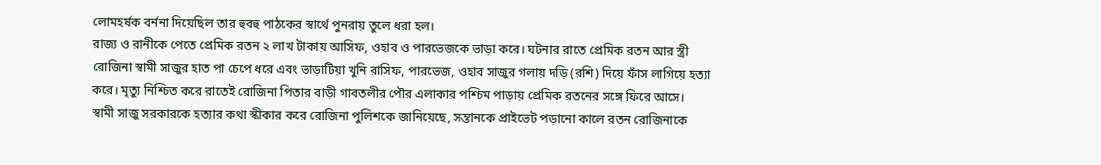লোমহর্ষক বর্ননা দিয়েছিল তার হুবহু পাঠকের স্বার্থে পুনরায় তুলে ধরা হল।
রাজ্য ও রানীকে পেতে প্রেমিক রতন ২ লাখ টাকায় আসিফ, ওহাব ও পারভেজকে ভাড়া করে। ঘটনার রাতে প্রেমিক রতন আর স্ত্রী রোজিনা স্বামী সাজুর হাত পা চেপে ধরে এবং ভাড়াটিয়া খুনি রাসিফ, পারভেজ, ওহাব সাজুর গলায় দড়ি (রশি) দিয়ে ফাঁস লাগিয়ে হত্যা করে। মৃত্যু নিশ্চিত করে রাতেই রোজিনা পিতার বাড়ী গাবতলীর পৌর এলাকার পশ্চিম পাড়ায় প্রেমিক রতনের সঙ্গে ফিরে আসে।
স্বামী সাজু সরকারকে হত্যার কথা স্কীকার করে রোজিনা পুলিশকে জানিয়েছে, সন্তানকে প্রাইভেট পড়ানো কালে রতন রোজিনাকে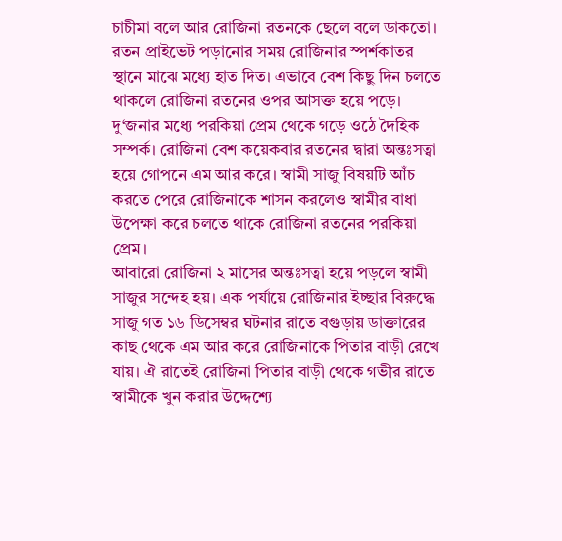চাচীমা বলে আর রোজিনা রতনকে ছেলে বলে ডাকতো। রতন প্রাইভেট পড়ানোর সময় রোজিনার স্পর্শকাতর স্থানে মাঝে মধ্যে হাত দিত। এভাবে বেশ কিছু দিন চলতে থাকলে রোজিনা রতনের ওপর আসক্ত হয়ে পড়ে। দু‘জনার মধ্যে পরকিয়া প্রেম থেকে গড়ে ওঠে দৈহিক সম্পর্ক। রোজিনা বেশ কয়েকবার রতনের দ্বারা অন্তঃসত্বা হয়ে গোপনে এম আর করে। স্বামী সাজু বিষয়টি আঁচ করতে পেরে রোজিনাকে শাসন করলেও স্বামীর বাধা উপেক্ষা করে চলতে থাকে রোজিনা রতনের পরকিয়া প্রেম।
আবারো রোজিনা ২ মাসের অন্তঃসত্বা হয়ে পড়লে স্বামী সাজুর সন্দেহ হয়। এক পর্যায়ে রোজিনার ইচ্ছার বিরুদ্ধে সাজু গত ১৬ ডিসেম্বর ঘটনার রাতে বগুড়ায় ডাক্তারের কাছ থেকে এম আর করে রোজিনাকে পিতার বাড়ী রেখে যায়। ঐ রাতেই রোজিনা পিতার বাড়ী থেকে গভীর রাতে স্বামীকে খুন করার উদ্দেশ্যে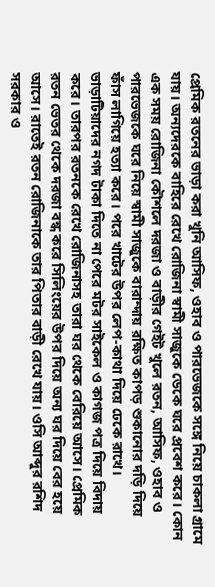প্রেমিক রতনের ভাড়া করা খুনি আসিফ, ওহাব ও পারভেজকে সঙ্গে নিয়ে চাকলা গ্রামে যায়। অন্যদেরকে বাহিরে রেখে রোজিনা স্বামী সাজুকে ডেকে ঘরে প্রবেশ করে। কোন এক সময় রোজিনা কৌশলে দরজা ও বাড়ীর গেইট খুলে রতন, আসিফ, ওহাব ও পারভেজকে ঘরে নিয়ে স্বামী সাজুকে বারান্দায় রক্ষিত কাপড় শুকানোর দড়ি দিয়ে ফাঁস লাগিয়ে হত্যা করে। পরে খাটের উপর লেপ-কাথা দিয়ে ঢেকে রাখে।
ভাড়াটিয়াদের নগদ টাকা দিতে না পেরে মটর সাইকেল ও কাগজ পত্র দিয়ে বিদায় করে। তারপর রতনকে রেখে রোজিনাসহ তারা ঘর থেকে বেরিয়ে আসে। প্রেমিক রতন ভেতর থেকে দরজা বন্ধ করে সিলিংয়ের উপর দিয়ে অন্য ঘর দিয়ে বের হয়ে আসে। রাতেই রতন রোজিনাকে তার পিতার বাড়ী রেখে যায়। ওসি আব্দুর রশিদ সরকার ও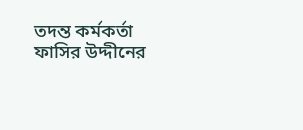তদন্ত কর্মকর্তা ফাসির উদ্দীনের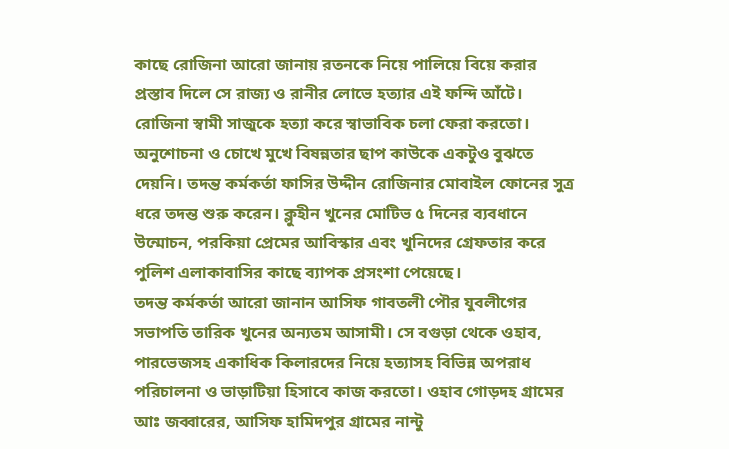কাছে রোজিনা আরো জানায় রতনকে নিয়ে পালিয়ে বিয়ে করার প্রস্তাব দিলে সে রাজ্য ও রানীর লোভে হত্যার এই ফন্দি আঁটে।
রোজিনা স্বামী সাজুকে হত্যা করে স্বাভাবিক চলা ফেরা করতো। অনুশোচনা ও চোখে মুখে বিষন্নতার ছাপ কাউকে একটুও বুঝতে দেয়নি। তদন্ত কর্মকর্তা ফাসির উদ্দীন রোজিনার মোবাইল ফোনের সুত্র ধরে তদন্ত শুরু করেন। ক্লুহীন খুনের মোটিভ ৫ দিনের ব্যবধানে উন্মোচন, পরকিয়া প্রেমের আবিস্কার এবং খুনিদের গ্রেফতার করে পুলিশ এলাকাবাসির কাছে ব্যাপক প্রসংশা পেয়েছে।
তদন্ত কর্মকর্তা আরো জানান আসিফ গাবতলী পৌর যুবলীগের সভাপতি তারিক খুনের অন্যতম আসামী। সে বগুড়া থেকে ওহাব, পারভেজসহ একাধিক কিলারদের নিয়ে হত্যাসহ বিভিন্ন অপরাধ পরিচালনা ও ভাড়াটিয়া হিসাবে কাজ করতো। ওহাব গোড়দহ গ্রামের আঃ জব্বারের, আসিফ হামিদপুর গ্রামের নান্টু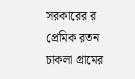সরকারের র প্রেমিক রতন চাকলা গ্রামের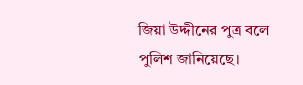জিয়া উদ্দীনের পুত্র বলে পুলিশ জানিয়েছে।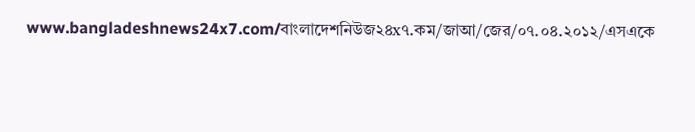www.bangladeshnews24x7.com/বাংলাদেশনিউজ২৪x৭.কম/জাআ/জের/০৭.০৪.২০১২/এসএকে